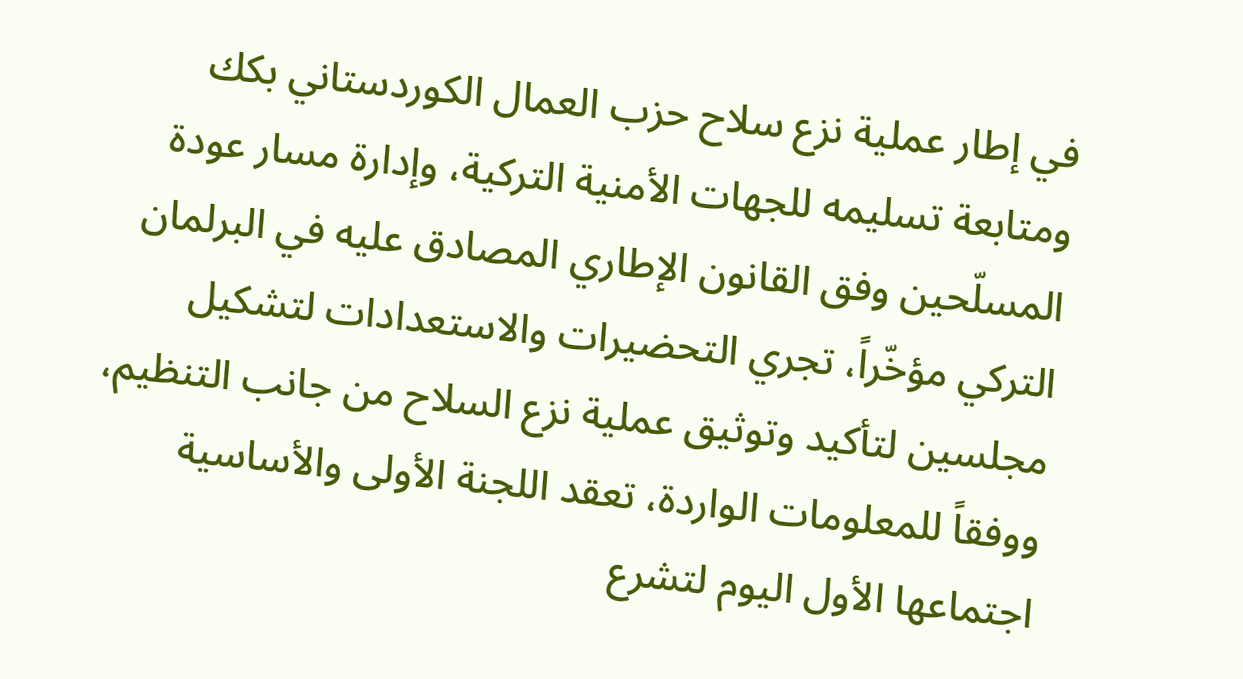في إطار عملية نزع سلاح حزب العمال الكوردستاني بكك ومتابعة تسليمه للجهات الأمنية التركية، وإدارة مسار عودة المسلّحين وفق القانون الإطاري المصادق عليه في البرلمان التركي مؤخّراً، تجري التحضيرات والاستعدادات لتشكيل مجلسين لتأكيد وتوثيق عملية نزع السلاح من جانب التنظيم، ووفقاً للمعلومات الواردة، تعقد اللجنة الأولى والأساسية اجتماعها الأول اليوم لتشرع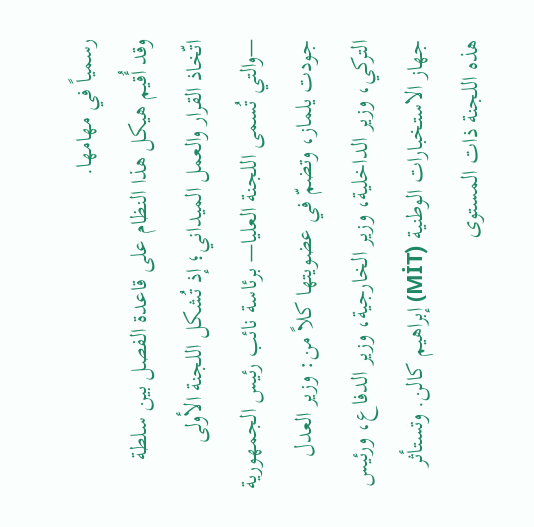رسمياً في مهامها.
وقد أُقيم هيكل هذا النظام على قاعدة الفصل بين سلطة اتّخاذ القرار والعمل الميداني؛ إذ تُشكل اللجنة الأولى —والتي تُسمى اللجنة العليا— برئاسة نائب رئيس الجمهورية جودت يلماز، وتضمّ في عضويتها كلاً من: وزير العدل التركي، وزير الداخلية، وزير الخارجية، وزير الدفاع، ورئيس جهاز الاستخبارات الوطنية (MİT) إبراهيم كالن. وتستأثر هذه اللجنة ذات المستوى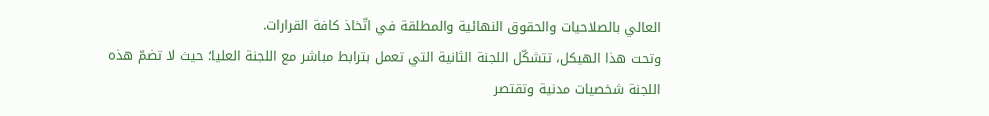العالي بالصلاحيات والحقوق النهائية والمطلقة في اتّخاذ كافة القرارات.
وتحت هذا الهيكل، تتشكّل اللجنة الثانية التي تعمل بترابط مباشر مع اللجنة العليا؛ حيث لا تضمّ هذه اللجنة شخصيات مدنية وتقتصر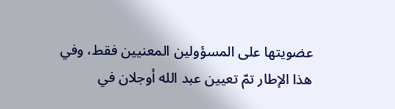عضويتها على المسؤولين المعنيين فقط، وفي هذا الإطار تمّ تعيين عبد الله أوجلان في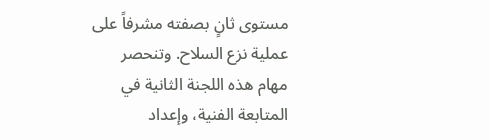مستوى ثانٍ بصفته مشرفاً على عملية نزع السلاح. وتنحصر مهام هذه اللجنة الثانية في المتابعة الفنية، وإعداد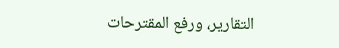التقارير، ورفع المقترحات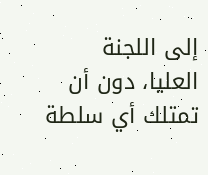إلى اللجنة العليا، دون أن تمتلك أي سلطة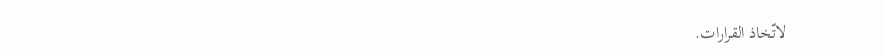لاتّخاذ القرارات.